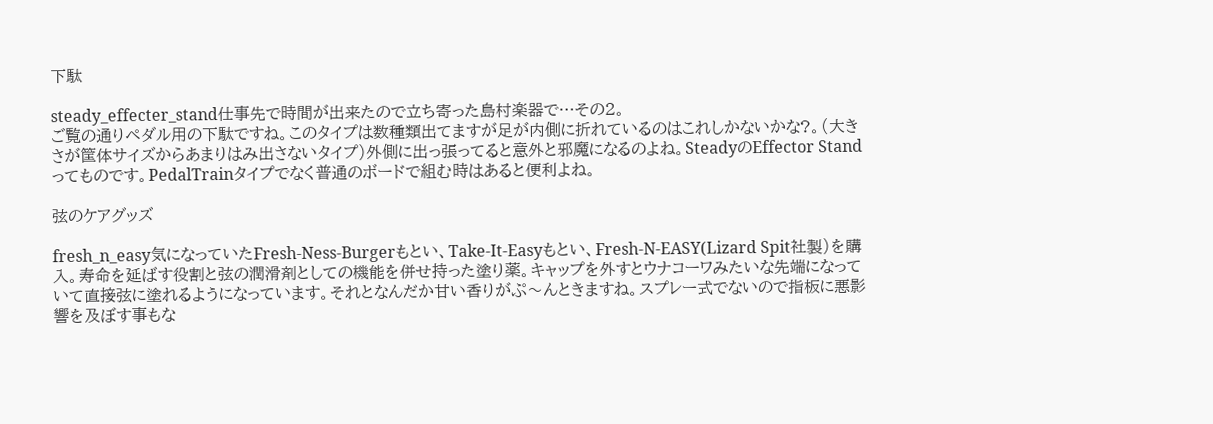下駄

steady_effecter_stand仕事先で時間が出来たので立ち寄った島村楽器で…その2。
ご覧の通りペダル用の下駄ですね。このタイプは数種類出てますが足が内側に折れているのはこれしかないかな?。(大きさが筐体サイズからあまりはみ出さないタイプ)外側に出っ張ってると意外と邪魔になるのよね。SteadyのEffector Standってものです。PedalTrainタイプでなく普通のボードで組む時はあると便利よね。

弦のケアグッズ

fresh_n_easy気になっていたFresh-Ness-Burgerもとい、Take-It-Easyもとい、Fresh-N-EASY(Lizard Spit社製)を購入。寿命を延ばす役割と弦の潤滑剤としての機能を併せ持った塗り薬。キャップを外すとウナコーワみたいな先端になっていて直接弦に塗れるようになっています。それとなんだか甘い香りがぷ〜んときますね。スプレー式でないので指板に悪影響を及ぼす事もな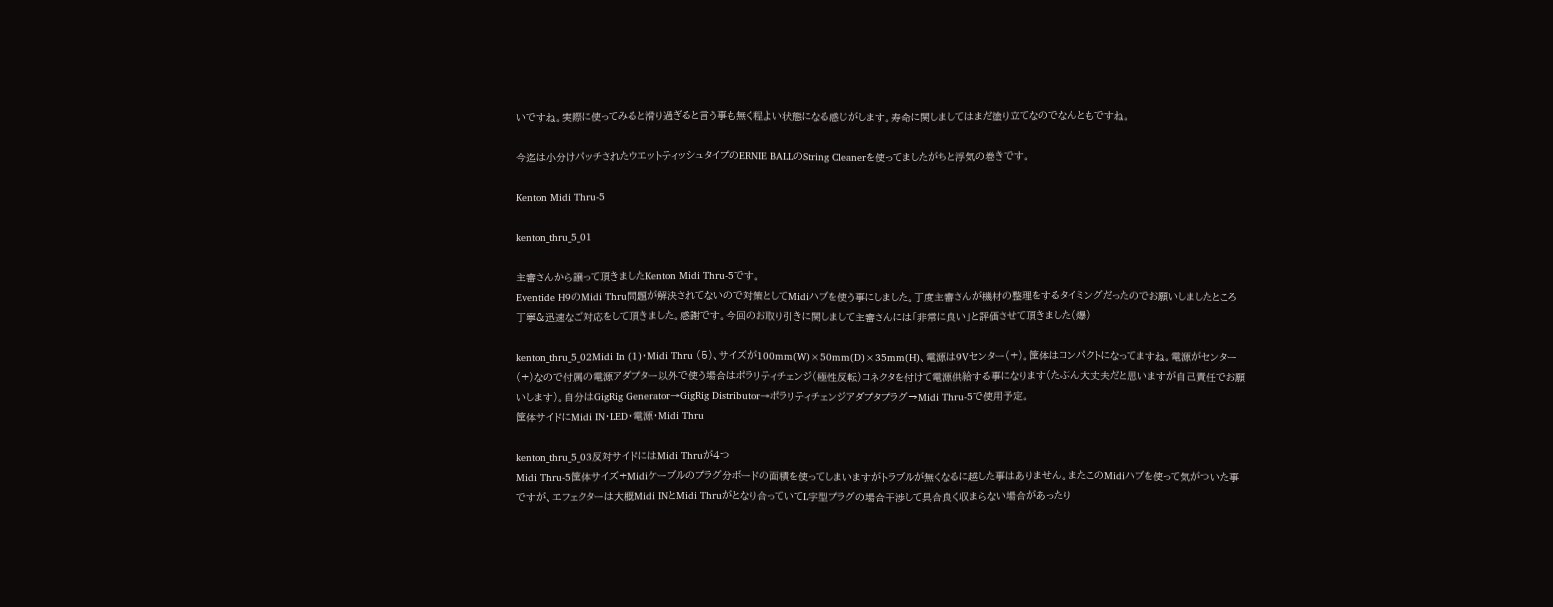いですね。実際に使ってみると滑り過ぎると言う事も無く程よい状態になる感じがします。寿命に関しましてはまだ塗り立てなのでなんともですね。

今迄は小分けパッチされたウエットティッシュタイプのERNIE BALLのString Cleanerを使ってましたがちと浮気の巻きです。

Kenton Midi Thru-5

kenton_thru_5_01

主審さんから譲って頂きましたKenton Midi Thru-5です。
Eventide H9のMidi Thru問題が解決されてないので対策としてMidiハブを使う事にしました。丁度主審さんが機材の整理をするタイミングだったのでお願いしましたところ丁寧&迅速なご対応をして頂きました。感謝です。今回のお取り引きに関しまして主審さんには「非常に良い」と評価させて頂きました(爆)

kenton_thru_5_02Midi In (1)・Midi Thru (5)、サイズが100mm(W)×50mm(D)×35mm(H)、電源は9Vセンター(+)。筐体はコンパクトになってますね。電源がセンター(+)なので付属の電源アダプター以外で使う場合はポラリティチェンジ(極性反転)コネクタを付けて電源供給する事になります(たぶん大丈夫だと思いますが自己責任でお願いします)。自分はGigRig Generator→GigRig Distributor→ポラリティチェンジアダプタプラグ→Midi Thru-5で使用予定。
筐体サイドにMidi IN・LED・電源・Midi Thru

kenton_thru_5_03反対サイドにはMidi Thruが4つ
Midi Thru-5筐体サイズ+Midiケーブルのプラグ分ボードの面積を使ってしまいますがトラブルが無くなるに越した事はありません。またこのMidiハブを使って気がついた事ですが、エフェクターは大概Midi INとMidi Thruがとなり合っていてL字型プラグの場合干渉して具合良く収まらない場合があったり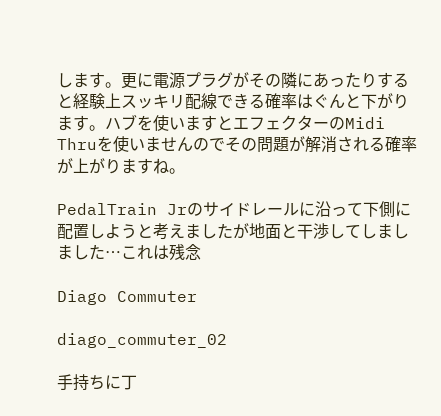します。更に電源プラグがその隣にあったりすると経験上スッキリ配線できる確率はぐんと下がります。ハブを使いますとエフェクターのMidi Thruを使いませんのでその問題が解消される確率が上がりますね。

PedalTrain Jrのサイドレールに沿って下側に配置しようと考えましたが地面と干渉してしましました…これは残念

Diago Commuter

diago_commuter_02

手持ちに丁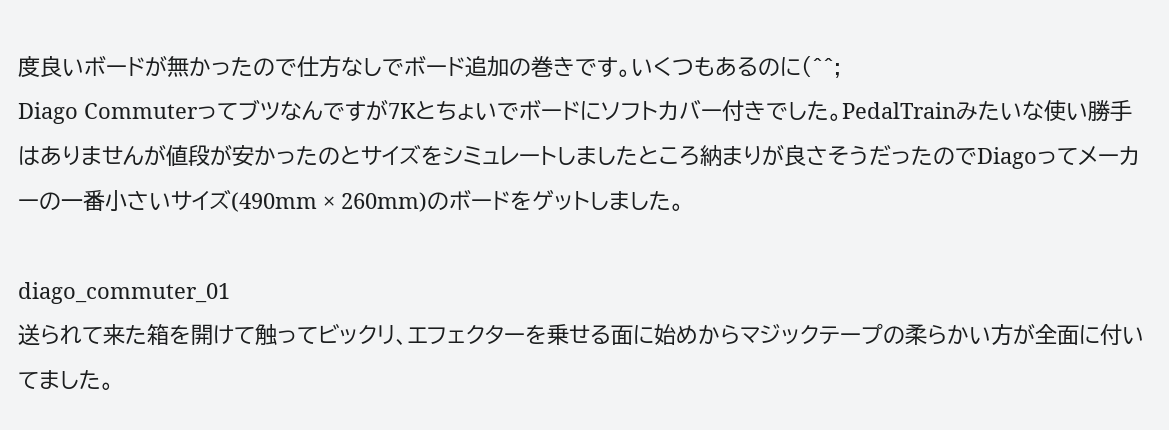度良いボードが無かったので仕方なしでボード追加の巻きです。いくつもあるのに(^^;
Diago Commuterってブツなんですが7Kとちょいでボードにソフトカバー付きでした。PedalTrainみたいな使い勝手はありませんが値段が安かったのとサイズをシミュレートしましたところ納まりが良さそうだったのでDiagoってメーカーの一番小さいサイズ(490mm × 260mm)のボードをゲットしました。

diago_commuter_01
送られて来た箱を開けて触ってビックリ、エフェクターを乗せる面に始めからマジックテープの柔らかい方が全面に付いてました。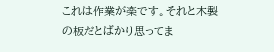これは作業が楽です。それと木製の板だとばかり思ってま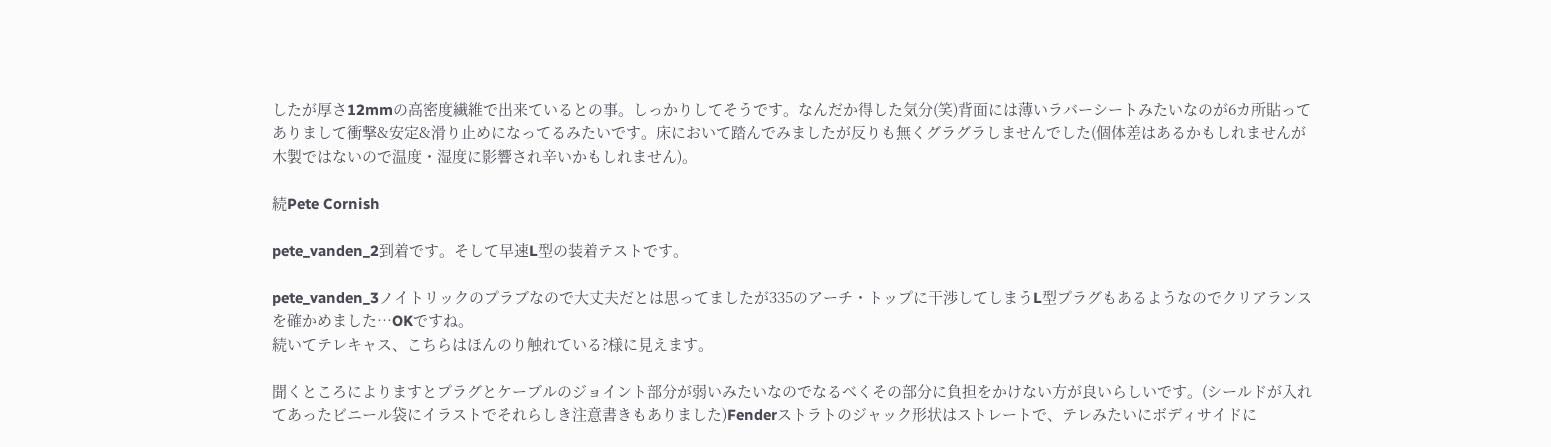したが厚さ12mmの高密度繊維で出来ているとの事。しっかりしてそうです。なんだか得した気分(笑)背面には薄いラバーシートみたいなのが6カ所貼ってありまして衝撃&安定&滑り止めになってるみたいです。床において踏んでみましたが反りも無くグラグラしませんでした(個体差はあるかもしれませんが木製ではないので温度・湿度に影響され辛いかもしれません)。

続Pete Cornish

pete_vanden_2到着です。そして早速L型の装着テストです。

pete_vanden_3ノイトリックのプラブなので大丈夫だとは思ってましたが335のアーチ・トップに干渉してしまうL型プラグもあるようなのでクリアランスを確かめました…OKですね。
続いてテレキャス、こちらはほんのり触れている?様に見えます。

聞くところによりますとプラグとケーブルのジョイント部分が弱いみたいなのでなるべくその部分に負担をかけない方が良いらしいです。(シールドが入れてあったビニール袋にイラストでそれらしき注意書きもありました)Fenderストラトのジャック形状はストレートで、テレみたいにボディサイドに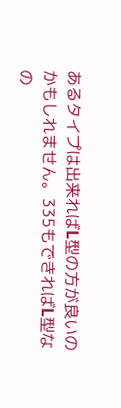あるタイプは出来ればL型の方が良いのかもしれません。335もできればL型なの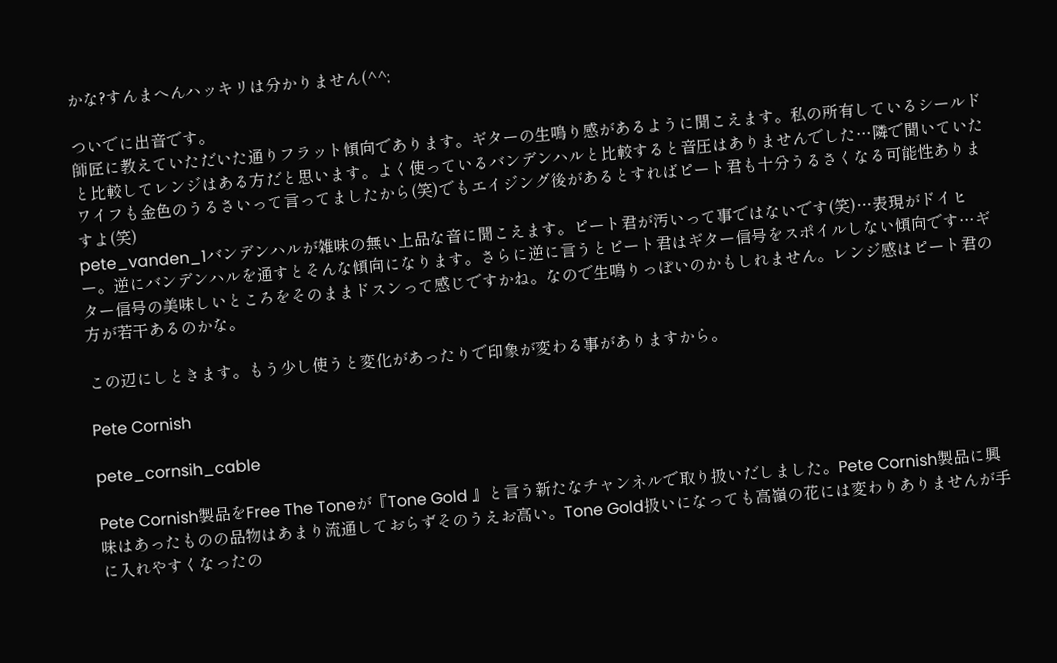かな?すんまへんハッキリは分かりません(^^;

ついでに出音です。
師匠に教えていただいた通りフラット傾向であります。ギターの生鳴り感があるように聞こえます。私の所有しているシールドと比較してレンジはある方だと思います。よく使っているバンデンハルと比較すると音圧はありませんでした…隣で聞いていたワイフも金色のうるさいって言ってましたから(笑)でもエイジング後があるとすればピート君も十分うるさくなる可能性ありますよ(笑)
pete_vanden_1バンデンハルが雑味の無い上品な音に聞こえます。ピート君が汚いって事ではないです(笑)…表現がドイヒー。逆にバンデンハルを通すとそんな傾向になります。さらに逆に言うとピート君はギター信号をスポイルしない傾向です…ギター信号の美味しいところをそのままドスンって感じですかね。なので生鳴りっぽいのかもしれません。レンジ感はピート君の方が若干あるのかな。

この辺にしときます。もう少し使うと変化があったりで印象が変わる事がありますから。

Pete Cornish

pete_cornsih_cable

Pete Cornish製品をFree The Toneが『Tone Gold 』と言う新たなチャンネルで取り扱いだしました。Pete Cornish製品に興味はあったものの品物はあまり流通しておらずそのうえお高い。Tone Gold扱いになっても高嶺の花には変わりありませんが手に入れやすくなったの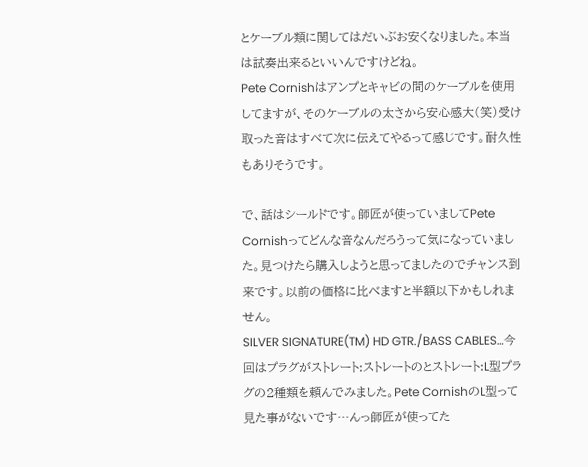とケーブル類に関してはだいぶお安くなりました。本当は試奏出来るといいんですけどね。
Pete Cornishはアンプとキャビの間のケーブルを使用してますが、そのケーブルの太さから安心感大(笑)受け取った音はすべて次に伝えてやるって感じです。耐久性もありそうです。

で、話はシールドです。師匠が使っていましてPete Cornishってどんな音なんだろうって気になっていました。見つけたら購入しようと思ってましたのでチャンス到来です。以前の価格に比べますと半額以下かもしれません。
SILVER SIGNATURE(TM) HD GTR./BASS CABLES…今回はプラグがストレート:ストレートのとストレート:L型プラグの2種類を頼んでみました。Pete CornishのL型って見た事がないです…んっ師匠が使ってた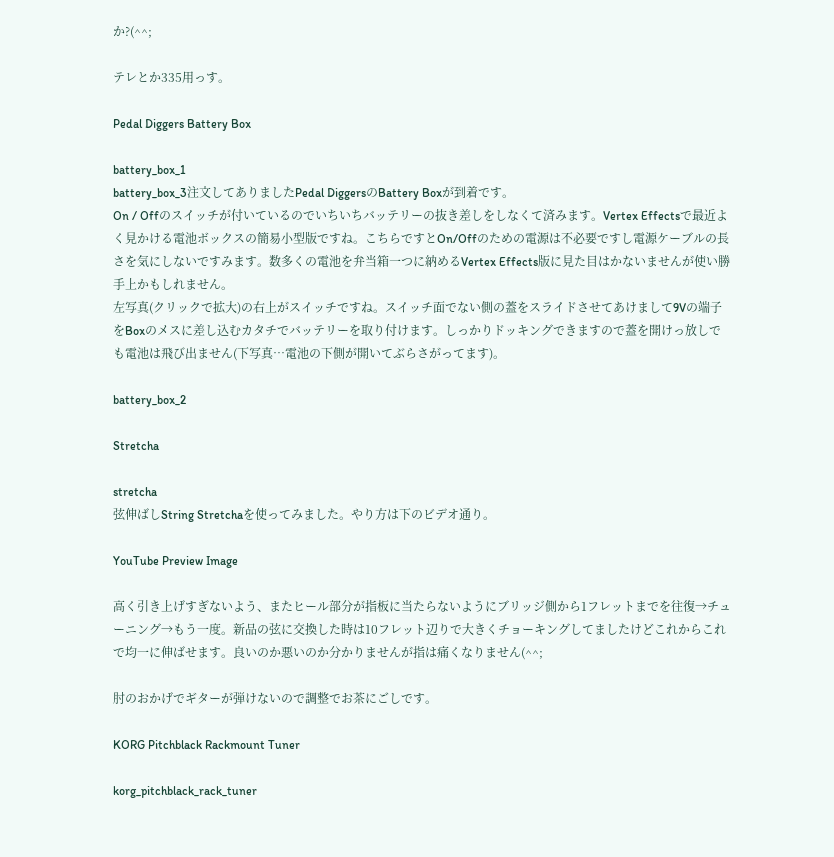か?(^^;

テレとか335用っす。

Pedal Diggers Battery Box

battery_box_1
battery_box_3注文してありましたPedal DiggersのBattery Boxが到着です。
On / Offのスイッチが付いているのでいちいちバッテリーの抜き差しをしなくて済みます。Vertex Effectsで最近よく見かける電池ボックスの簡易小型版ですね。こちらですとOn/Offのための電源は不必要ですし電源ケーブルの長さを気にしないですみます。数多くの電池を弁当箱一つに納めるVertex Effects版に見た目はかないませんが使い勝手上かもしれません。
左写真(クリックで拡大)の右上がスイッチですね。スイッチ面でない側の蓋をスライドさせてあけまして9Vの端子をBoxのメスに差し込むカタチでバッテリーを取り付けます。しっかりドッキングできますので蓋を開けっ放しでも電池は飛び出ません(下写真…電池の下側が開いてぶらさがってます)。

battery_box_2

Stretcha

stretcha
弦伸ばしString Stretchaを使ってみました。やり方は下のビデオ通り。

YouTube Preview Image

高く引き上げすぎないよう、またヒール部分が指板に当たらないようにブリッジ側から1フレットまでを往復→チューニング→もう一度。新品の弦に交換した時は10フレット辺りで大きくチョーキングしてましたけどこれからこれで均一に伸ばせます。良いのか悪いのか分かりませんが指は痛くなりません(^^;

肘のおかげでギターが弾けないので調整でお茶にごしです。

KORG Pitchblack Rackmount Tuner

korg_pitchblack_rack_tuner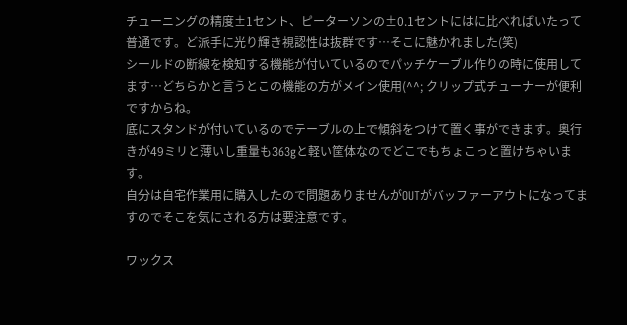チューニングの精度±1セント、ピーターソンの±0.1セントにはに比べればいたって普通です。ど派手に光り輝き視認性は抜群です…そこに魅かれました(笑)
シールドの断線を検知する機能が付いているのでパッチケーブル作りの時に使用してます…どちらかと言うとこの機能の方がメイン使用(^^; クリップ式チューナーが便利ですからね。
底にスタンドが付いているのでテーブルの上で傾斜をつけて置く事ができます。奥行きが49ミリと薄いし重量も363gと軽い筐体なのでどこでもちょこっと置けちゃいます。
自分は自宅作業用に購入したので問題ありませんがOUTがバッファーアウトになってますのでそこを気にされる方は要注意です。

ワックス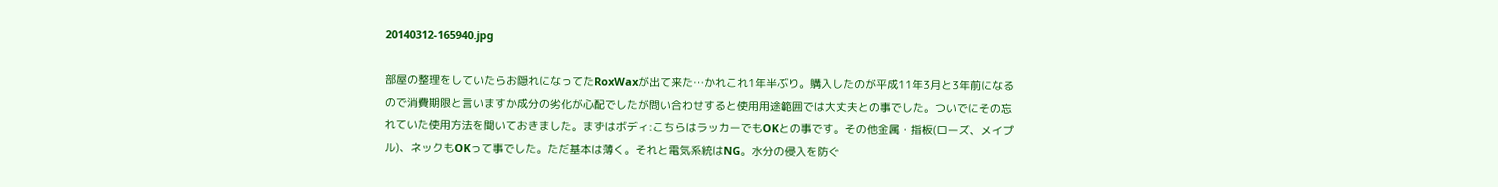20140312-165940.jpg

部屋の整理をしていたらお隠れになってたRoxWaxが出て来た…かれこれ1年半ぶり。購入したのが平成11年3月と3年前になるので消費期限と言いますか成分の劣化が心配でしたが問い合わせすると使用用途範囲では大丈夫との事でした。ついでにその忘れていた使用方法を聞いておきました。まずはボディ:こちらはラッカーでもOKとの事です。その他金属・指板(ローズ、メイプル)、ネックもOKって事でした。ただ基本は薄く。それと電気系統はNG。水分の侵入を防ぐ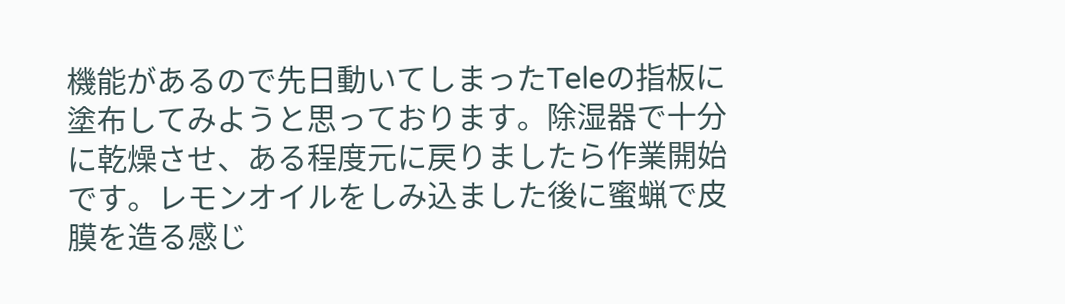機能があるので先日動いてしまったTeleの指板に塗布してみようと思っております。除湿器で十分に乾燥させ、ある程度元に戻りましたら作業開始です。レモンオイルをしみ込ました後に蜜蝋で皮膜を造る感じ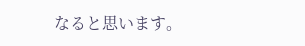なると思います。